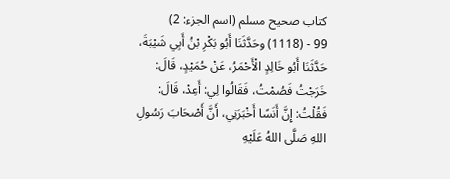كتاب صحيح مسلم (اسم الجزء: 2)
99 - (1118) وحَدَّثَنَا أَبُو بَكْرِ بْنُ أَبِي شَيْبَةَ، حَدَّثَنَا أَبُو خَالِدٍ الْأَحْمَرُ، عَنْ حُمَيْدٍ، قَالَ: خَرَجْتُ فَصُمْتُ، فَقَالُوا لِي: أَعِدْ، قَالَ: فَقُلْتُ: إِنَّ أَنَسًا أَخْبَرَنِي، أَنَّ أَصْحَابَ رَسُولِ اللهِ صَلَّى اللهُ عَلَيْهِ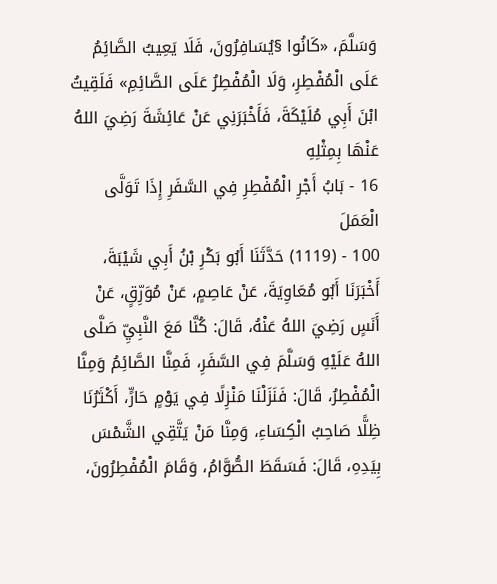وَسَلَّمَ، «كَانُوا §يُسَافِرُونَ، فَلَا يَعِيبُ الصَّائِمُ عَلَى الْمُفْطِرِ، وَلَا الْمُفْطِرُ عَلَى الصَّائِمِ» فَلَقِيتُ ابْنَ أَبِي مُلَيْكَةَ، فَأَخْبَرَنِي عَنْ عَائِشَةَ رَضِيَ اللهُ عَنْهَا بِمِثْلِهِ
16 - بَابُ أَجْرِ الْمُفْطِرِ فِي السَّفَرِ إِذَا تَوَلَّى الْعَمَلَ
100 - (1119) حَدَّثَنَا أَبُو بَكْرِ بْنُ أَبِي شَيْبَةَ، أَخْبَرَنَا أَبُو مُعَاوِيَةَ، عَنْ عَاصِمٍ، عَنْ مُوَرِّقٍ، عَنْ أَنَسٍ رَضِيَ اللهُ عَنْهُ، قَالَ: كُنَّا مَعَ النَّبِيِّ صَلَّى اللهُ عَلَيْهِ وَسَلَّمَ فِي السَّفَرِ، فَمِنَّا الصَّائِمُ وَمِنَّا الْمُفْطِرُ، قَالَ: فَنَزَلْنَا مَنْزِلًا فِي يَوْمٍ حَارٍّ، أَكْثَرُنَا ظِلًّا صَاحِبُ الْكِسَاءِ، وَمِنَّا مَنْ يَتَّقِي الشَّمْسَ بِيَدِهِ، قَالَ: فَسَقَطَ الصُّوَّامُ، وَقَامَ الْمُفْطِرُونَ،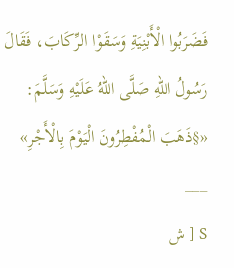فَضَرَبُوا الْأَبْنِيَةِ وَسَقَوْا الرِّكَابَ، فَقَالَ رَسُولُ اللهِ صَلَّى اللهُ عَلَيْهِ وَسَلَّمَ: «§ذَهَبَ الْمُفْطِرُونَ الْيَوْمَ بِالْأَجْرِ»
___
S [ ش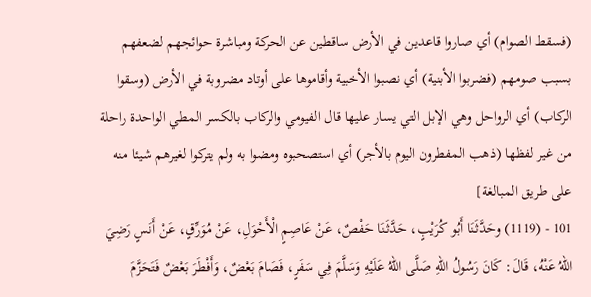(فسقط الصوام) أي صاروا قاعدين في الأرض ساقطين عن الحركة ومباشرة حوائجهم لضعفهم بسبب صومهم (فضربوا الأبنية) أي نصبوا الأخبية وأقاموها على أوتاد مضروبة في الأرض (وسقوا الركاب) أي الرواحل وهي الإبل التي يسار عليها قال الفيومي والركاب بالكسر المطي الواحدة راحلة من غير لفظها (ذهب المفطرون اليوم بالأجر) أي استصحبوه ومضوا به ولم يتركوا لغيرهم شيئا منه على طريق المبالغة]
101 - (1119) وحَدَّثَنَا أَبُو كُرَيْبٍ، حَدَّثَنَا حَفْصٌ، عَنْ عَاصِمٍ الْأَحْوَلِ، عَنْ مُوَرِّقٍ، عَنْ أَنَسٍ رَضِيَ اللهُ عَنْهُ، قَالَ: كَانَ رَسُولُ اللهِ صَلَّى اللهُ عَلَيْهِ وَسَلَّمَ فِي سَفَرٍ، فَصَامَ بَعْضٌ، وَأَفْطَرَ بَعْضٌ فَتَحَزَّمَ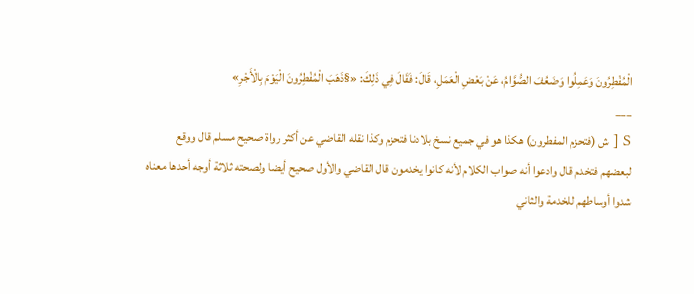الْمُفْطِرُونَ وَعَمِلُوا وَضَعُفَ الصُّوَّامُ، عَنْ بَعْضِ الْعَمَلِ، قَالَ: فَقَالَ فِي ذَلِكَ: «§ذَهَبَ الْمُفْطِرُونَ الْيَوْمَ بِالْأَجْرِ»
___
S [ ش (فتحزم المفطرون) هكذا هو في جميع نسخ بلادنا فتحزم وكذا نقله القاضي عن أكثر رواة صحيح مسلم قال ووقع لبعضهم فتخدم قال وادعوا أنه صواب الكلام لأنه كانوا يخدمون قال القاضي والأول صحيح أيضا ولصحته ثلاثة أوجه أحدها معناه شدوا أوساطهم للخدمة والثاني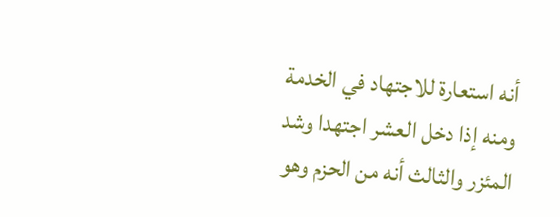أنه استعارة للاجتهاد في الخدمة ومنه إذا دخل العشر اجتهدا وشد المئزر والثالث أنه من الحزم وهو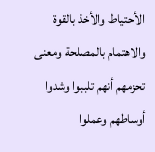الأحتياط والأخذ بالقوة والاهتمام بالمصلحة ومعنى تحزمهم أنهم تلببوا وشدوا أوساطهم وعملوا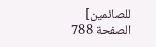للصائمين]
الصفحة 788